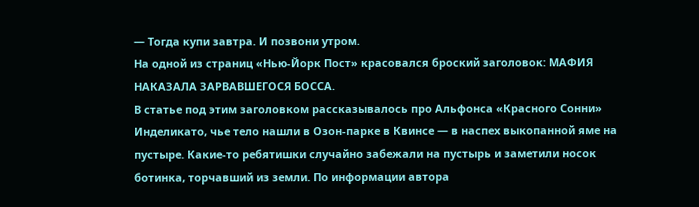— Тогда купи завтра. И позвони утром.
На одной из страниц «Нью-Йорк Пост» красовался броский заголовок: МАФИЯ НАКАЗАЛА ЗАРВАВШЕГОСЯ БОССА.
В статье под этим заголовком рассказывалось про Альфонса «Красного Сонни» Инделикато, чье тело нашли в Озон-парке в Квинсе — в наспех выкопанной яме на пустыре. Какие-то ребятишки случайно забежали на пустырь и заметили носок ботинка, торчавший из земли. По информации автора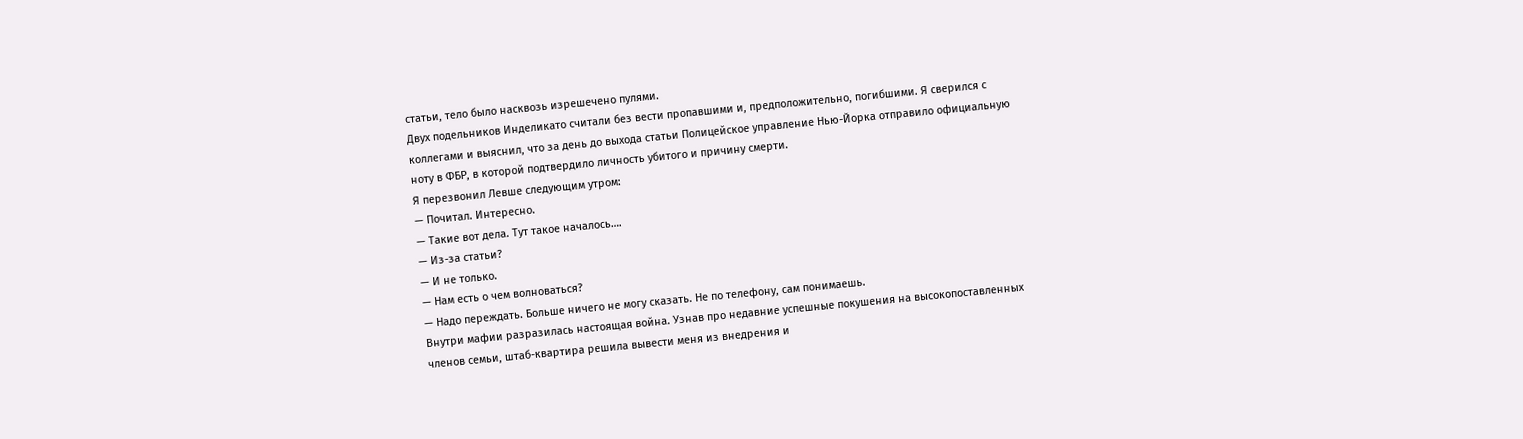статьи, тело было насквозь изрешечено пулями.
Двух подельников Инделикато считали без вести пропавшими и, предположительно, погибшими. Я сверился с коллегами и выяснил, что за день до выхода статьи Полицейское управление Нью-Йорка отправило официальную ноту в ФБР, в которой подтвердило личность убитого и причину смерти.
Я перезвонил Левше следующим утром:
— Почитал. Интересно.
— Такие вот дела. Тут такое началось….
— Из-за статьи?
— И не только.
— Нам есть о чем волноваться?
— Надо переждать. Больше ничего не могу сказать. Не по телефону, сам понимаешь.
Внутри мафии разразилась настоящая война. Узнав про недавние успешные покушения на высокопоставленных членов семьи, штаб-квартира решила вывести меня из внедрения и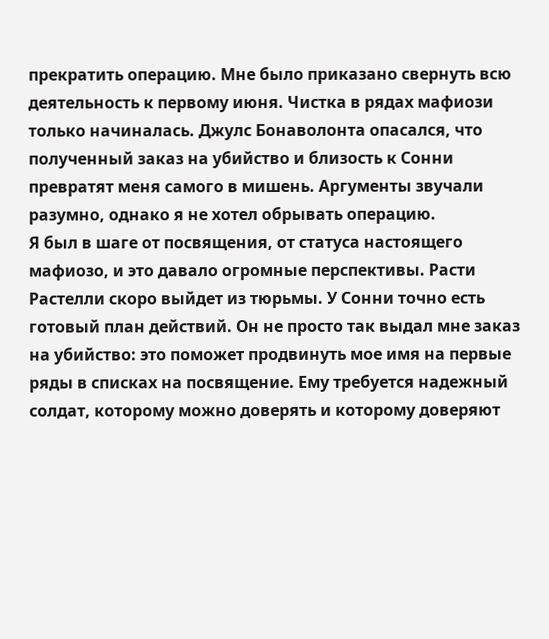прекратить операцию. Мне было приказано свернуть всю деятельность к первому июня. Чистка в рядах мафиози только начиналась. Джулс Бонаволонта опасался, что полученный заказ на убийство и близость к Сонни превратят меня самого в мишень. Аргументы звучали разумно, однако я не хотел обрывать операцию.
Я был в шаге от посвящения, от статуса настоящего мафиозо, и это давало огромные перспективы. Расти Растелли скоро выйдет из тюрьмы. У Сонни точно есть готовый план действий. Он не просто так выдал мне заказ на убийство: это поможет продвинуть мое имя на первые ряды в списках на посвящение. Ему требуется надежный солдат, которому можно доверять и которому доверяют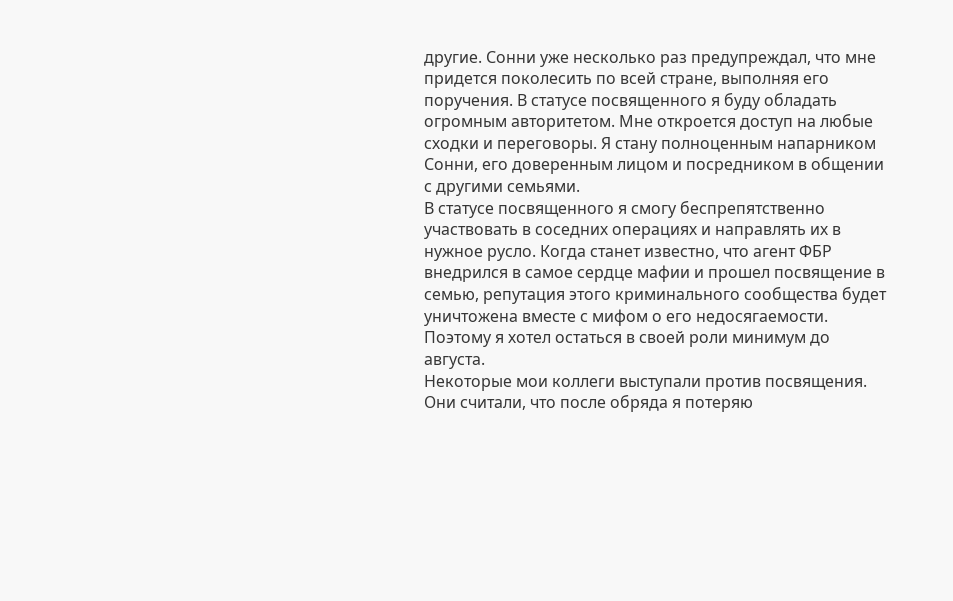другие. Сонни уже несколько раз предупреждал, что мне придется поколесить по всей стране, выполняя его поручения. В статусе посвященного я буду обладать огромным авторитетом. Мне откроется доступ на любые сходки и переговоры. Я стану полноценным напарником Сонни, его доверенным лицом и посредником в общении с другими семьями.
В статусе посвященного я смогу беспрепятственно участвовать в соседних операциях и направлять их в нужное русло. Когда станет известно, что агент ФБР внедрился в самое сердце мафии и прошел посвящение в семью, репутация этого криминального сообщества будет уничтожена вместе с мифом о его недосягаемости. Поэтому я хотел остаться в своей роли минимум до августа.
Некоторые мои коллеги выступали против посвящения. Они считали, что после обряда я потеряю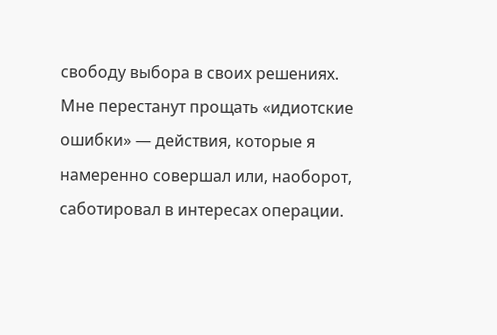свободу выбора в своих решениях. Мне перестанут прощать «идиотские ошибки» — действия, которые я намеренно совершал или, наоборот, саботировал в интересах операции.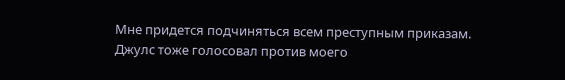Мне придется подчиняться всем преступным приказам. Джулс тоже голосовал против моего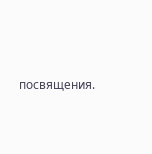посвящения.